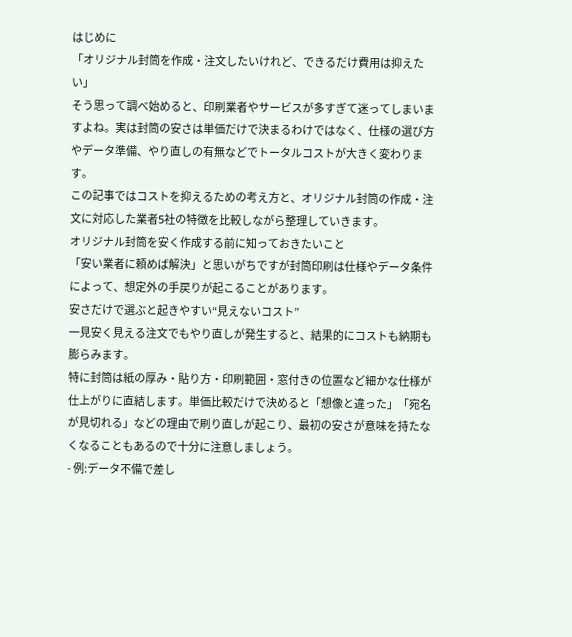はじめに
「オリジナル封筒を作成・注文したいけれど、できるだけ費用は抑えたい」
そう思って調べ始めると、印刷業者やサービスが多すぎて迷ってしまいますよね。実は封筒の安さは単価だけで決まるわけではなく、仕様の選び方やデータ準備、やり直しの有無などでトータルコストが大きく変わります。
この記事ではコストを抑えるための考え方と、オリジナル封筒の作成・注文に対応した業者5社の特徴を比較しながら整理していきます。
オリジナル封筒を安く作成する前に知っておきたいこと
「安い業者に頼めば解決」と思いがちですが封筒印刷は仕様やデータ条件によって、想定外の手戻りが起こることがあります。
安さだけで選ぶと起きやすい“見えないコスト”
一見安く見える注文でもやり直しが発生すると、結果的にコストも納期も膨らみます。
特に封筒は紙の厚み・貼り方・印刷範囲・窓付きの位置など細かな仕様が仕上がりに直結します。単価比較だけで決めると「想像と違った」「宛名が見切れる」などの理由で刷り直しが起こり、最初の安さが意味を持たなくなることもあるので十分に注意しましょう。
- 例:データ不備で差し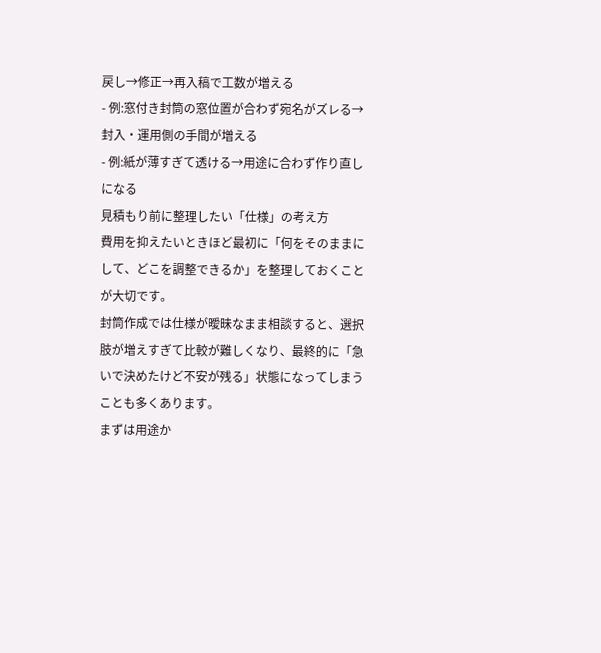戻し→修正→再入稿で工数が増える
- 例:窓付き封筒の窓位置が合わず宛名がズレる→封入・運用側の手間が増える
- 例:紙が薄すぎて透ける→用途に合わず作り直しになる
見積もり前に整理したい「仕様」の考え方
費用を抑えたいときほど最初に「何をそのままにして、どこを調整できるか」を整理しておくことが大切です。
封筒作成では仕様が曖昧なまま相談すると、選択肢が増えすぎて比較が難しくなり、最終的に「急いで決めたけど不安が残る」状態になってしまうことも多くあります。
まずは用途か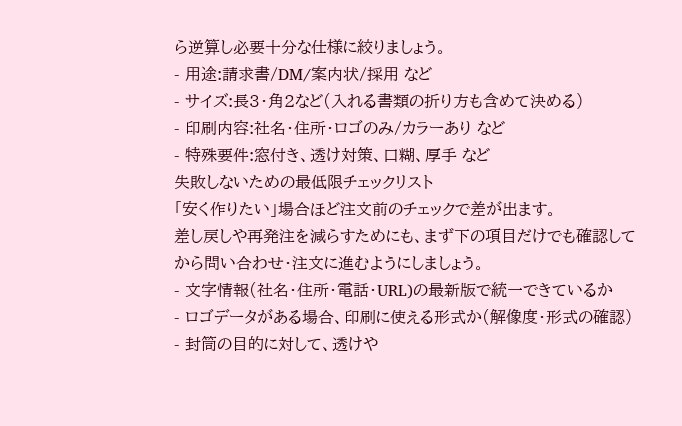ら逆算し必要十分な仕様に絞りましょう。
- 用途:請求書/DM/案内状/採用 など
- サイズ:長3・角2など(入れる書類の折り方も含めて決める)
- 印刷内容:社名・住所・ロゴのみ/カラーあり など
- 特殊要件:窓付き、透け対策、口糊、厚手 など
失敗しないための最低限チェックリスト
「安く作りたい」場合ほど注文前のチェックで差が出ます。
差し戻しや再発注を減らすためにも、まず下の項目だけでも確認してから問い合わせ・注文に進むようにしましょう。
- 文字情報(社名・住所・電話・URL)の最新版で統一できているか
- ロゴデータがある場合、印刷に使える形式か(解像度・形式の確認)
- 封筒の目的に対して、透けや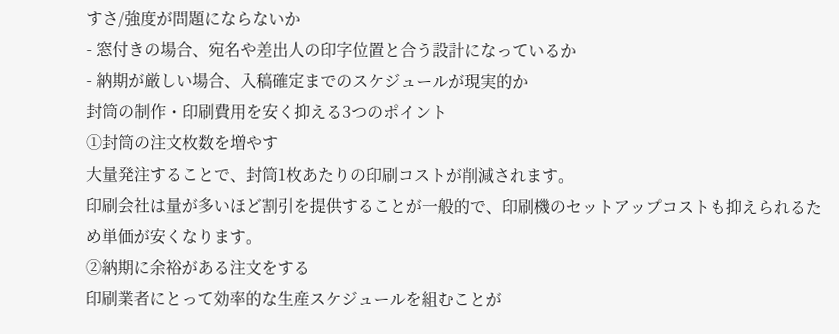すさ/強度が問題にならないか
- 窓付きの場合、宛名や差出人の印字位置と合う設計になっているか
- 納期が厳しい場合、入稿確定までのスケジュールが現実的か
封筒の制作・印刷費用を安く抑える3つのポイント
①封筒の注文枚数を増やす
大量発注することで、封筒1枚あたりの印刷コストが削減されます。
印刷会社は量が多いほど割引を提供することが一般的で、印刷機のセットアップコストも抑えられるため単価が安くなります。
②納期に余裕がある注文をする
印刷業者にとって効率的な生産スケジュールを組むことが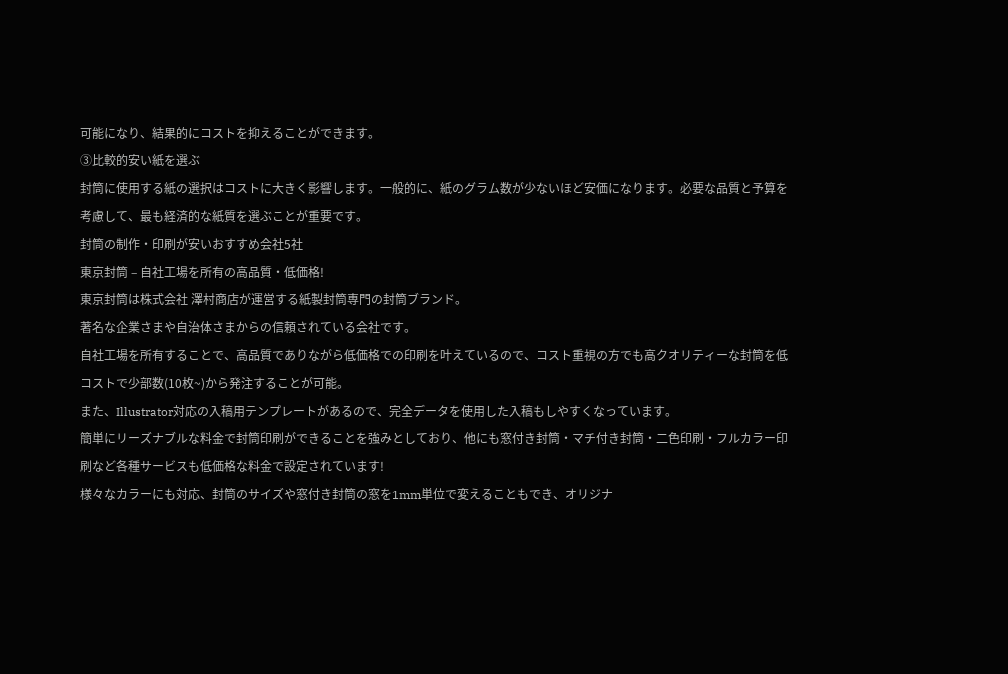可能になり、結果的にコストを抑えることができます。
③比較的安い紙を選ぶ
封筒に使用する紙の選択はコストに大きく影響します。一般的に、紙のグラム数が少ないほど安価になります。必要な品質と予算を考慮して、最も経済的な紙質を選ぶことが重要です。
封筒の制作・印刷が安いおすすめ会社5社
東京封筒 – 自社工場を所有の高品質・低価格!
東京封筒は株式会社 澤村商店が運営する紙製封筒専門の封筒ブランド。
著名な企業さまや自治体さまからの信頼されている会社です。
自社工場を所有することで、高品質でありながら低価格での印刷を叶えているので、コスト重視の方でも高クオリティーな封筒を低コストで少部数(10枚~)から発注することが可能。
また、Illustrator対応の入稿用テンプレートがあるので、完全データを使用した入稿もしやすくなっています。
簡単にリーズナブルな料金で封筒印刷ができることを強みとしており、他にも窓付き封筒・マチ付き封筒・二色印刷・フルカラー印刷など各種サービスも低価格な料金で設定されています!
様々なカラーにも対応、封筒のサイズや窓付き封筒の窓を1mm単位で変えることもでき、オリジナ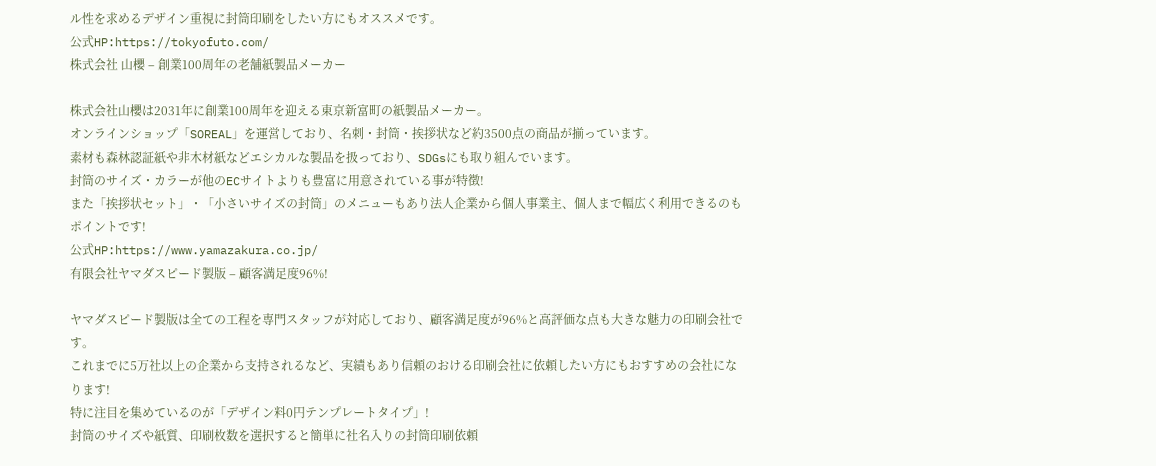ル性を求めるデザイン重視に封筒印刷をしたい方にもオススメです。
公式HP:https://tokyofuto.com/
株式会社 山櫻 – 創業100周年の老舗紙製品メーカー

株式会社山櫻は2031年に創業100周年を迎える東京新富町の紙製品メーカー。
オンラインショップ「SOREAL」を運営しており、名刺・封筒・挨拶状など約3500点の商品が揃っています。
素材も森林認証紙や非木材紙などエシカルな製品を扱っており、SDGsにも取り組んでいます。
封筒のサイズ・カラーが他のECサイトよりも豊富に用意されている事が特徴!
また「挨拶状セット」・「小さいサイズの封筒」のメニューもあり法人企業から個人事業主、個人まで幅広く利用できるのもポイントです!
公式HP:https://www.yamazakura.co.jp/
有限会社ヤマダスピード製版 – 顧客満足度96%!

ヤマダスピード製版は全ての工程を専門スタッフが対応しており、顧客満足度が96%と高評価な点も大きな魅力の印刷会社です。
これまでに5万社以上の企業から支持されるなど、実績もあり信頼のおける印刷会社に依頼したい方にもおすすめの会社になります!
特に注目を集めているのが「デザイン料0円テンプレートタイプ」!
封筒のサイズや紙質、印刷枚数を選択すると簡単に社名入りの封筒印刷依頼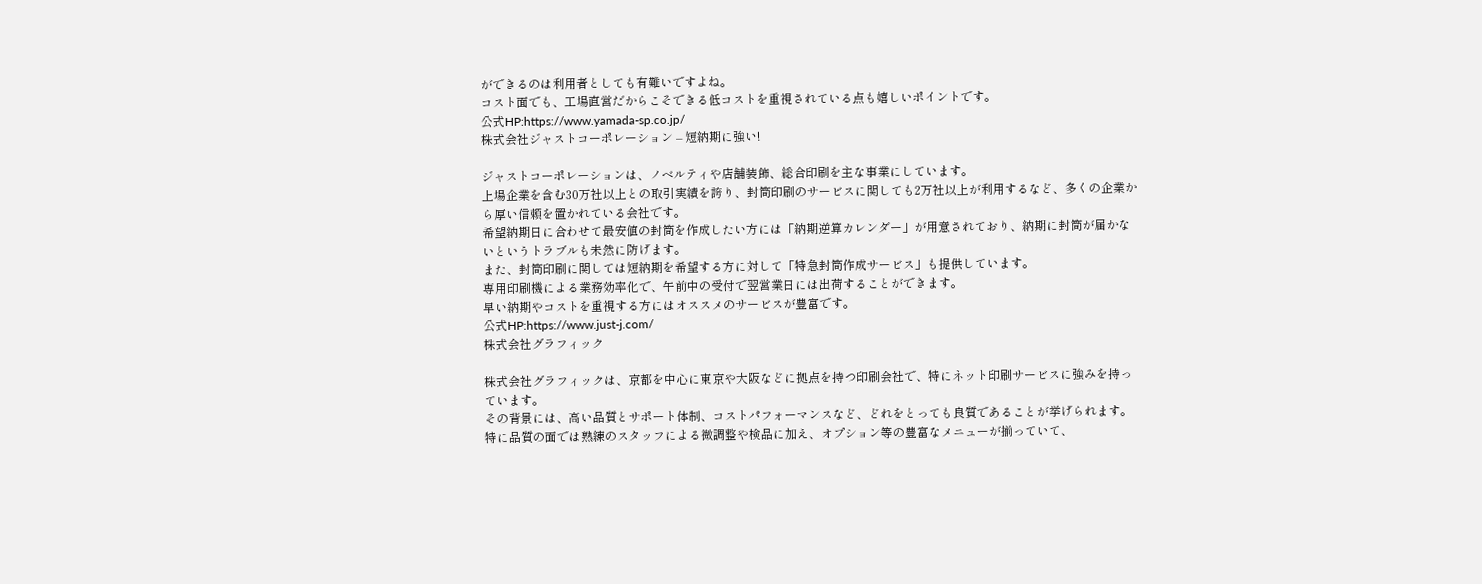ができるのは利用者としても有難いですよね。
コスト面でも、工場直営だからこそできる低コストを重視されている点も嬉しいポイントです。
公式HP:https://www.yamada-sp.co.jp/
株式会社ジャストコーポレーション – 短納期に強い!

ジャストコーポレーションは、ノベルティや店舗装飾、総合印刷を主な事業にしています。
上場企業を含む30万社以上との取引実績を誇り、封筒印刷のサービスに関しても2万社以上が利用するなど、多くの企業から厚い信頼を置かれている会社です。
希望納期日に合わせて最安値の封筒を作成したい方には「納期逆算カレンダー」が用意されており、納期に封筒が届かないというトラブルも未然に防げます。
また、封筒印刷に関しては短納期を希望する方に対して「特急封筒作成サービス」も提供しています。
専用印刷機による業務効率化で、午前中の受付で翌営業日には出荷することができます。
早い納期やコストを重視する方にはオススメのサービスが豊富です。
公式HP:https://www.just-j.com/
株式会社グラフィック

株式会社グラフィックは、京都を中心に東京や大阪などに拠点を持つ印刷会社で、特にネット印刷サービスに強みを持っています。
その背景には、高い品質とサポート体制、コストパフォーマンスなど、どれをとっても良質であることが挙げられます。
特に品質の面では熟練のスタッフによる微調整や検品に加え、オプション等の豊富なメニューが揃っていて、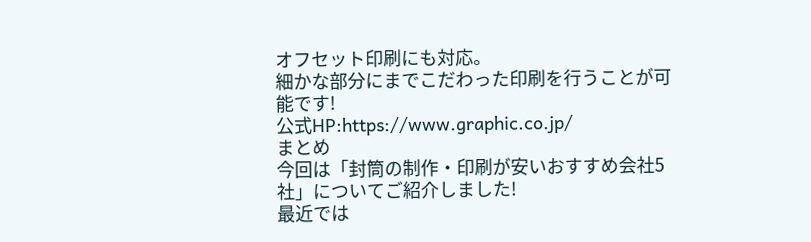オフセット印刷にも対応。
細かな部分にまでこだわった印刷を行うことが可能です!
公式HP:https://www.graphic.co.jp/
まとめ
今回は「封筒の制作・印刷が安いおすすめ会社5社」についてご紹介しました!
最近では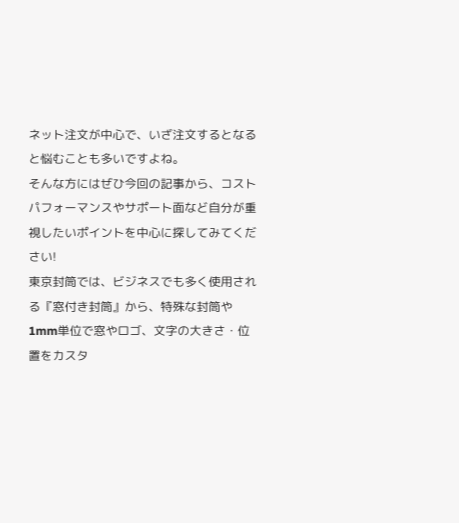ネット注文が中心で、いざ注文するとなると悩むことも多いですよね。
そんな方にはぜひ今回の記事から、コストパフォーマンスやサポート面など自分が重視したいポイントを中心に探してみてください!
東京封筒では、ビジネスでも多く使用される『窓付き封筒』から、特殊な封筒や1mm単位で窓やロゴ、文字の大きさ・位置をカスタ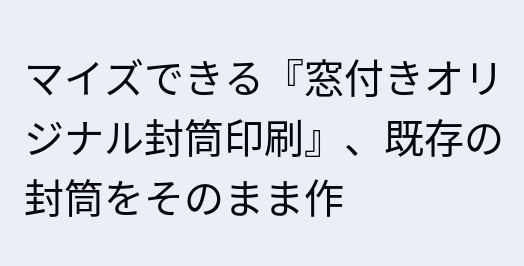マイズできる『窓付きオリジナル封筒印刷』、既存の封筒をそのまま作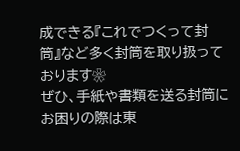成できる『これでつくって封筒』など多く封筒を取り扱っております❀
ぜひ、手紙や書類を送る封筒にお困りの際は東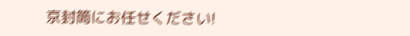京封筒にお任せください!